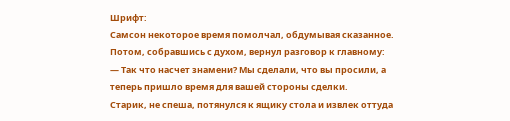Шрифт:
Самсон некоторое время помолчал, обдумывая сказанное. Потом, собравшись с духом, вернул разговор к главному:
— Так что насчет знамени? Мы сделали, что вы просили, а теперь пришло время для вашей стороны сделки.
Старик, не спеша, потянулся к ящику стола и извлек оттуда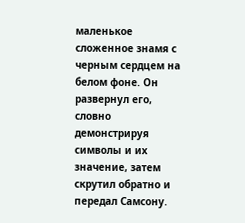маленькое сложенное знамя с черным сердцем на белом фоне. Он развернул его, словно демонстрируя символы и их значение, затем скрутил обратно и передал Самсону.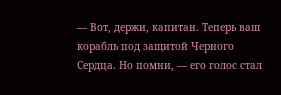— Вот, держи, капитан. Теперь ваш корабль под защитой Черного Сердца. Но помни, — его голос стал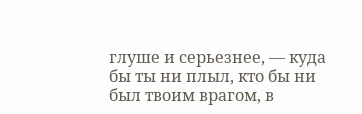глуше и серьезнее, — куда бы ты ни плыл, кто бы ни был твоим врагом, в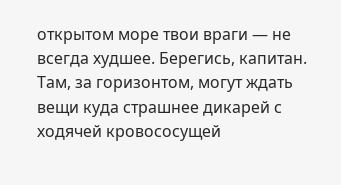открытом море твои враги — не всегда худшее. Берегись, капитан. Там, за горизонтом, могут ждать вещи куда страшнее дикарей с ходячей кровососущей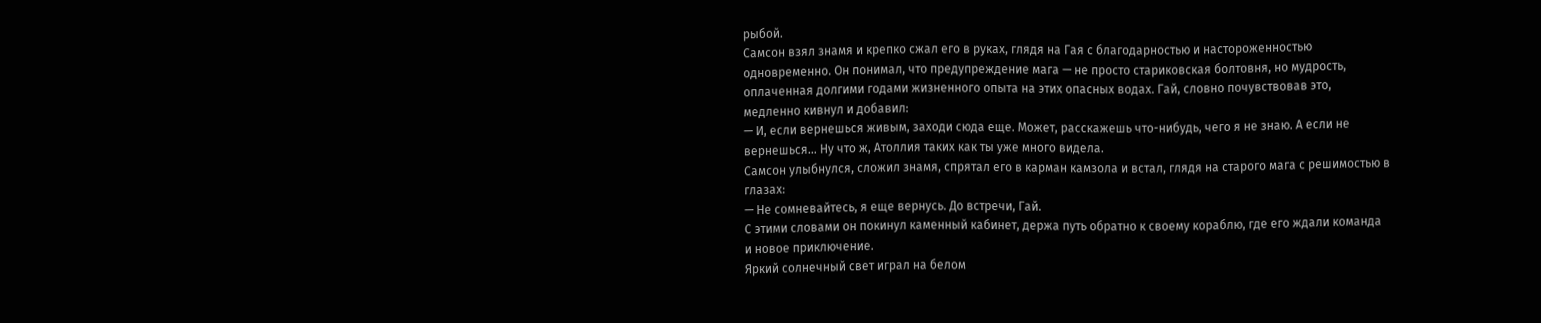рыбой.
Самсон взял знамя и крепко сжал его в руках, глядя на Гая с благодарностью и настороженностью одновременно. Он понимал, что предупреждение мага — не просто стариковская болтовня, но мудрость, оплаченная долгими годами жизненного опыта на этих опасных водах. Гай, словно почувствовав это, медленно кивнул и добавил:
— И, если вернешься живым, заходи сюда еще. Может, расскажешь что-нибудь, чего я не знаю. А если не вернешься… Ну что ж, Атоллия таких как ты уже много видела.
Самсон улыбнулся, сложил знамя, спрятал его в карман камзола и встал, глядя на старого мага с решимостью в глазах:
— Не сомневайтесь, я еще вернусь. До встречи, Гай.
С этими словами он покинул каменный кабинет, держа путь обратно к своему кораблю, где его ждали команда и новое приключение.
Яркий солнечный свет играл на белом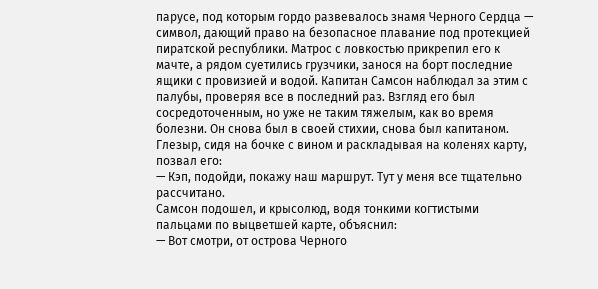парусе, под которым гордо развевалось знамя Черного Сердца — символ, дающий право на безопасное плавание под протекцией пиратской республики. Матрос с ловкостью прикрепил его к мачте, а рядом суетились грузчики, занося на борт последние ящики с провизией и водой. Капитан Самсон наблюдал за этим с палубы, проверяя все в последний раз. Взгляд его был сосредоточенным, но уже не таким тяжелым, как во время болезни. Он снова был в своей стихии, снова был капитаном.
Глезыр, сидя на бочке с вином и раскладывая на коленях карту, позвал его:
— Кэп, подойди, покажу наш маршрут. Тут у меня все тщательно рассчитано.
Самсон подошел, и крысолюд, водя тонкими когтистыми пальцами по выцветшей карте, объяснил:
— Вот смотри, от острова Черного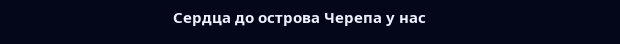Сердца до острова Черепа у нас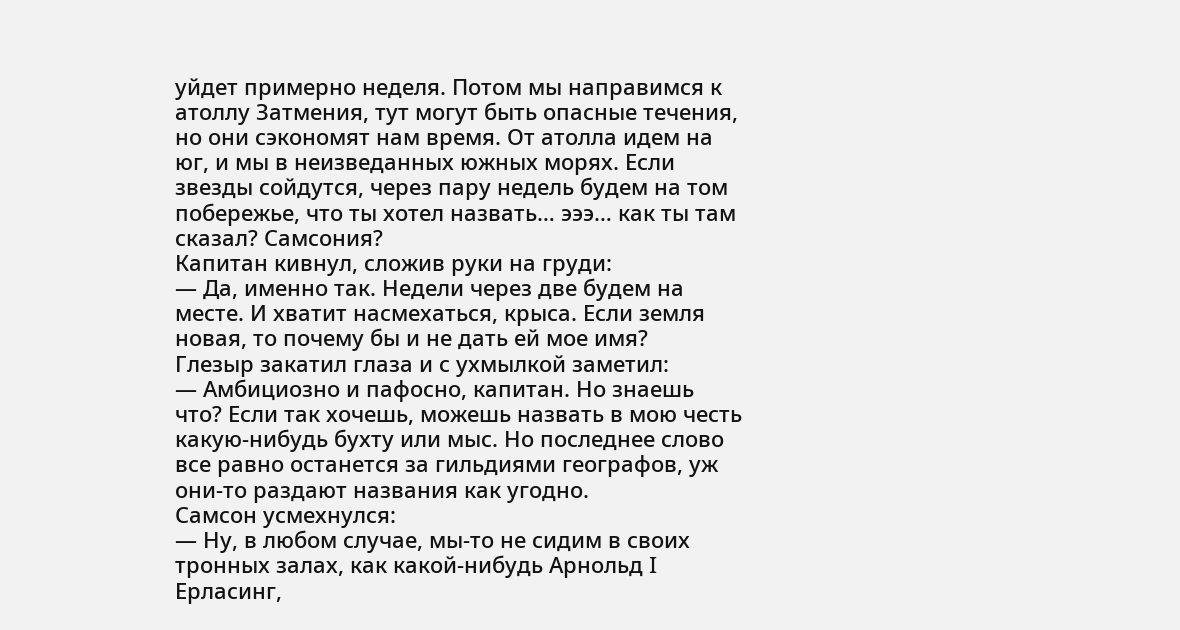уйдет примерно неделя. Потом мы направимся к атоллу Затмения, тут могут быть опасные течения, но они сэкономят нам время. От атолла идем на юг, и мы в неизведанных южных морях. Если звезды сойдутся, через пару недель будем на том побережье, что ты хотел назвать… эээ… как ты там сказал? Самсония?
Капитан кивнул, сложив руки на груди:
— Да, именно так. Недели через две будем на месте. И хватит насмехаться, крыса. Если земля новая, то почему бы и не дать ей мое имя?
Глезыр закатил глаза и с ухмылкой заметил:
— Амбициозно и пафосно, капитан. Но знаешь что? Если так хочешь, можешь назвать в мою честь какую-нибудь бухту или мыс. Но последнее слово все равно останется за гильдиями географов, уж они-то раздают названия как угодно.
Самсон усмехнулся:
— Ну, в любом случае, мы-то не сидим в своих тронных залах, как какой-нибудь Арнольд I Ерласинг,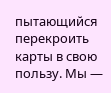пытающийся перекроить карты в свою пользу. Мы —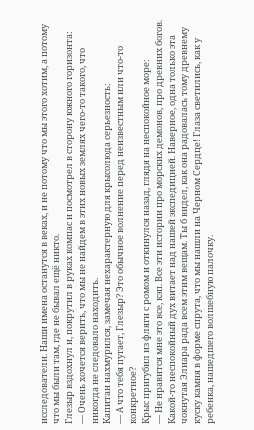исследователи. Наши имена останутся в веках, и не потому что мы этого хотим, а потому что мы были там, где не бывал ещё никто.
Глезыр вздохнул и, покрутил в руках компас и посмотрел в сторону южного горизонта:
— Очень хочется верить, что мы не найдем в этих новых землях чего-то такого, что никогда не следовало находить.
Капитан нахмурился, замечая нехарактерную для крысолюда серьезность:
— А что тебя пугает, Глезыр? Это обычное волнение перед неизвестным или что-то конкретное?
Крыс пригубил из фляги с ромом и откинулся назад, глядя на неспокойное море:
— Не нравится мне это все, кэп. Все эти истории про морских демонов, про древних богов. Какой-то неспокойный дух витает над нашей экспедицией. Наверное, одна только эта чокнутая Элиара рада всем этим вещам. Ты б видел, как она радовалась тому древнему куску камня в форме спрута, что мы нашли на Черном Сердце! Глаза светились, как у ребенка, нашедшего волшебную палочку.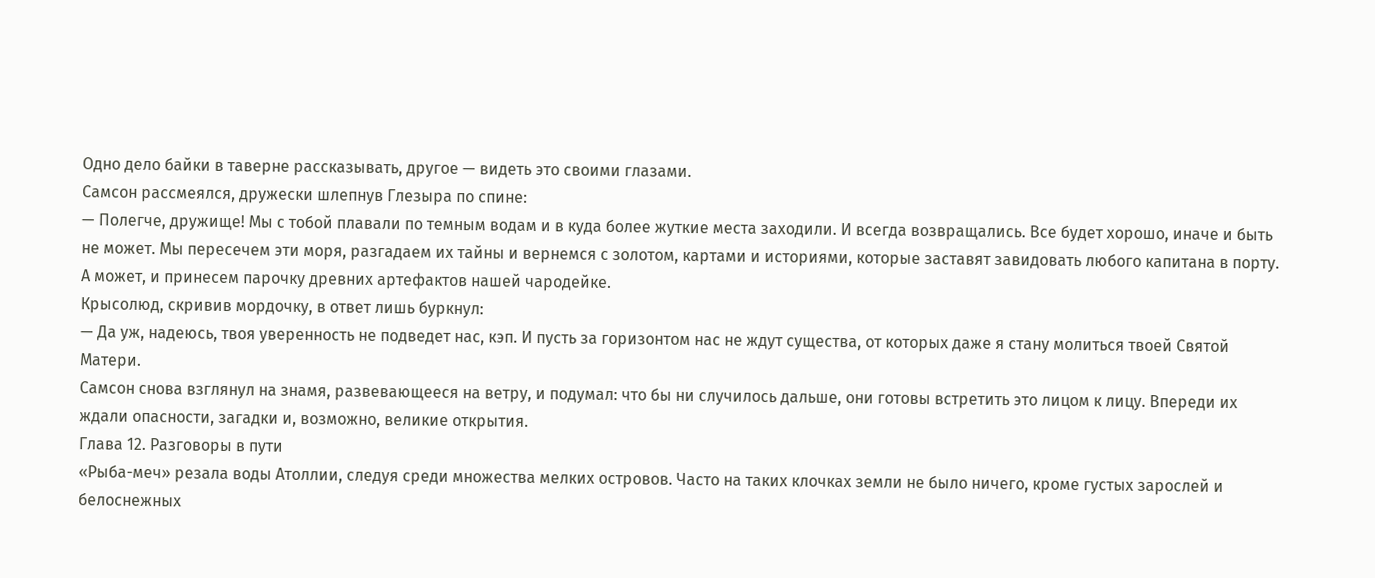Одно дело байки в таверне рассказывать, другое — видеть это своими глазами.
Самсон рассмеялся, дружески шлепнув Глезыра по спине:
— Полегче, дружище! Мы с тобой плавали по темным водам и в куда более жуткие места заходили. И всегда возвращались. Все будет хорошо, иначе и быть не может. Мы пересечем эти моря, разгадаем их тайны и вернемся с золотом, картами и историями, которые заставят завидовать любого капитана в порту. А может, и принесем парочку древних артефактов нашей чародейке.
Крысолюд, скривив мордочку, в ответ лишь буркнул:
— Да уж, надеюсь, твоя уверенность не подведет нас, кэп. И пусть за горизонтом нас не ждут существа, от которых даже я стану молиться твоей Святой Матери.
Самсон снова взглянул на знамя, развевающееся на ветру, и подумал: что бы ни случилось дальше, они готовы встретить это лицом к лицу. Впереди их ждали опасности, загадки и, возможно, великие открытия.
Глава 12. Разговоры в пути
«Рыба-меч» резала воды Атоллии, следуя среди множества мелких островов. Часто на таких клочках земли не было ничего, кроме густых зарослей и белоснежных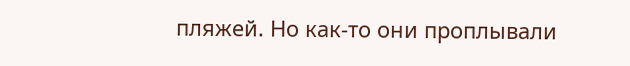пляжей. Но как-то они проплывали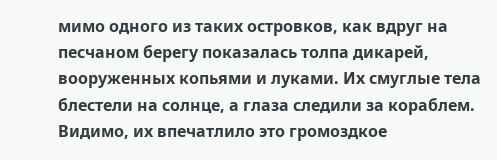мимо одного из таких островков, как вдруг на песчаном берегу показалась толпа дикарей, вооруженных копьями и луками. Их смуглые тела блестели на солнце, а глаза следили за кораблем. Видимо, их впечатлило это громоздкое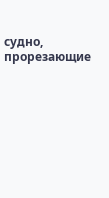судно, прорезающие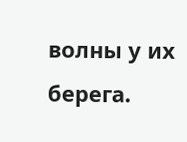волны у их берега.